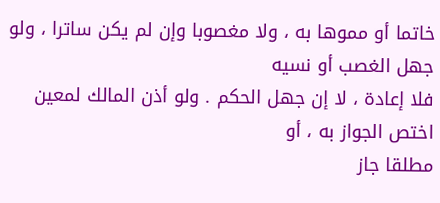خاتما أو مموها به ، ولا مغصوبا وإن لم يكن ساترا ، ولو جهل الغصب أو نسيه
فلا إعادة ، لا إن جهل الحكم . ولو أذن المالك لمعين اختص الجواز به ، أو
مطلقا جاز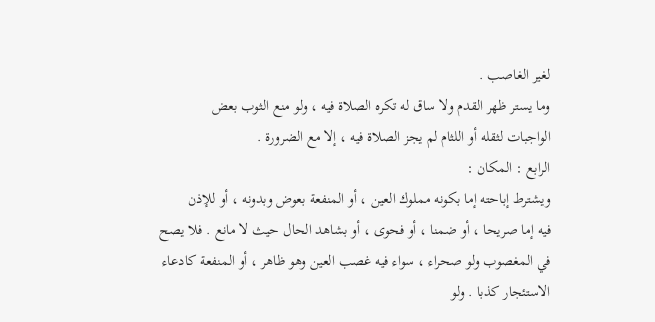لغير الغاصب .
وما يستر ظهر القدم ولا ساق له تكره الصلاة فيه ، ولو منع الثوب بعض
الواجبات لثقله أو اللثام لم يجز الصلاة فيه ، إلا مع الضرورة .
الرابع : المكان :
ويشترط إباحته إما بكونه مملوك العين ، أو المنفعة بعوض وبدونه ، أو للإذن
فيه إما صريحا ، أو ضمنا ، أو فحوى ، أو بشاهد الحال حيث لا مانع . فلا يصح
في المغصوب ولو صحراء ، سواء فيه غصب العين وهو ظاهر ، أو المنفعة كادعاء
الاستئجار كذبا . ولو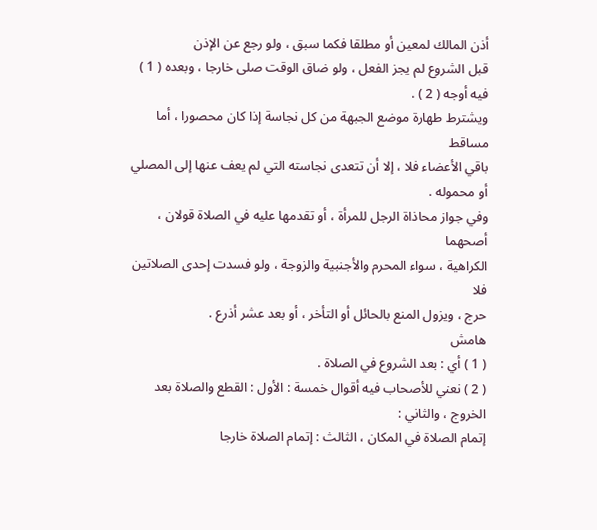أذن المالك لمعين أو مطلقا فكما سبق ، ولو رجع عن الإذن
قبل الشروع لم يجز الفعل ، ولو ضاق الوقت صلى خارجا ، وبعده ( 1 ) فيه أوجه ( 2 ) .
ويشترط طهارة موضع الجبهة من كل نجاسة إذا كان محصورا ، أما مساقط
باقي الأعضاء فلا ، إلا أن تتعدى نجاسته التي لم يعف عنها إلى المصلي أو محموله .
وفي جواز محاذاة الرجل للمرأة ، أو تقدمها عليه في الصلاة قولان ، أصحهما
الكراهية ، سواء المحرم والأجنبية والزوجة ، ولو فسدت إحدى الصلاتين فلا
حرج ، ويزول المنع بالحائل أو التأخر ، أو بعد عشر أذرع .
هامش
( 1 ) أي : بعد الشروع في الصلاة .
( 2 ) نعني للأصحاب فيه أقوال خمسة : الأول : القطع والصلاة بعد الخروج ، والثاني :
إتمام الصلاة في المكان ، الثالث : إتمام الصلاة خارجا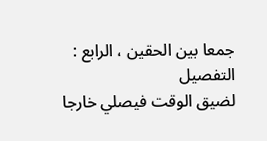جمعا بين الحقين ، الرابع : التفصيل
لضيق الوقت فيصلي خارجا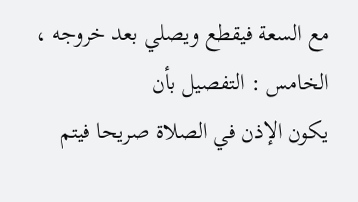مع السعة فيقطع ويصلي بعد خروجه ، الخامس : التفصيل بأن
يكون الإذن في الصلاة صريحا فيتم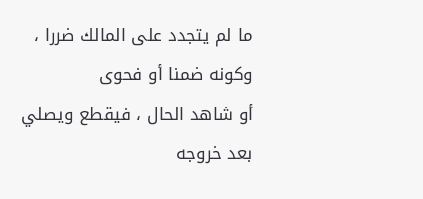ما لم يتجدد على المالك ضررا ، وكونه ضمنا أو فحوى
أو شاهد الحال ، فيقطع ويصلي بعد خروجه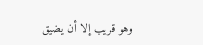وهو قريب إلا أن يضيق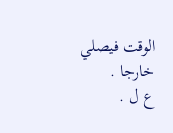الوقت فيصلي خارجا .
ع ل .